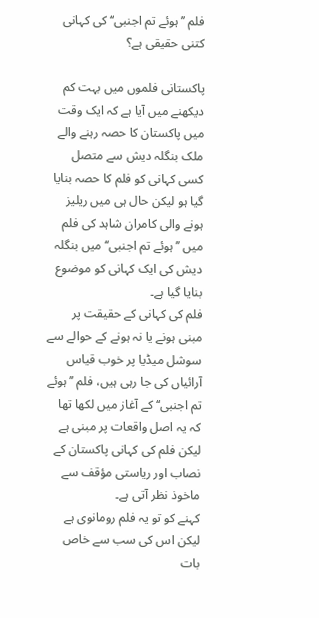فلم ’’ہوئے تم اجنبی‘‘ کی کہانی کتنی حقیقی ہے؟

پاکستانی فلموں میں بہت کم دیکھنے میں آیا ہے کہ ایک وقت میں پاکستان کا حصہ رہنے والے ملک بنگلہ دیش سے متصل کسی کہانی کو فلم کا حصہ بنایا گیا ہو لیکن حال ہی میں ریلیز ہونے والی کامران شاہد کی فلم میں ’’ہوئے تم اجنبی‘‘ میں بنگلہ دیش کی ایک کہانی کو موضوع بنایا گیا ہے۔
فلم کی کہانی کے حقیقت پر مبنی ہونے یا نہ ہونے کے حوالے سے سوشل میڈیا پر خوب قیاس آرائیاں کی جا رہی ہیں، فلم ’’ہوئے تم اجنبی‘‘ کے آغاز میں لکھا تھا کہ یہ اصل واقعات پر مبنی ہے لیکن فلم کی کہانی پاکستان کے نصاب اور ریاستی مؤقف سے ماخوذ نظر آتی ہے۔
کہنے کو تو یہ فلم رومانوی ہے لیکن اس کی سب سے خاص بات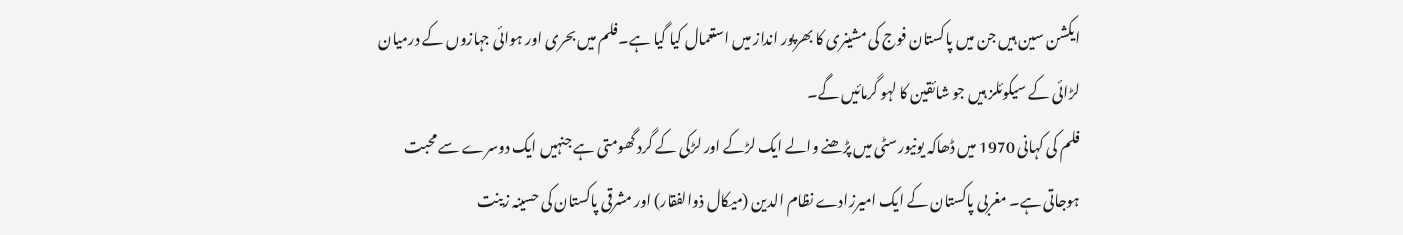ایکشن سین ہیں جن میں پاکستان فوج کی مشینری کا بھرپور انداز میں استعمال کیا گیا ہے۔فلم میں بحری اور ہوائی جہازوں کے درمیان لڑائی کے سیکوئلز ہیں جو شائقین کا لہو گرمائیں گے۔
فلم کی کہانی 1970 میں ڈھاکہ یونیورسٹی میں پڑھنے والے ایک لڑکے اور لڑکی کے گرد گھومتی ہے جنہیں ایک دوسرے سے محبت ہوجاتی ہے۔ مغربی پاکستان کے ایک امیرزادے نظام الدین (میکال ذوالفقار) اور مشرقی پاکستان کی حسینہ زینت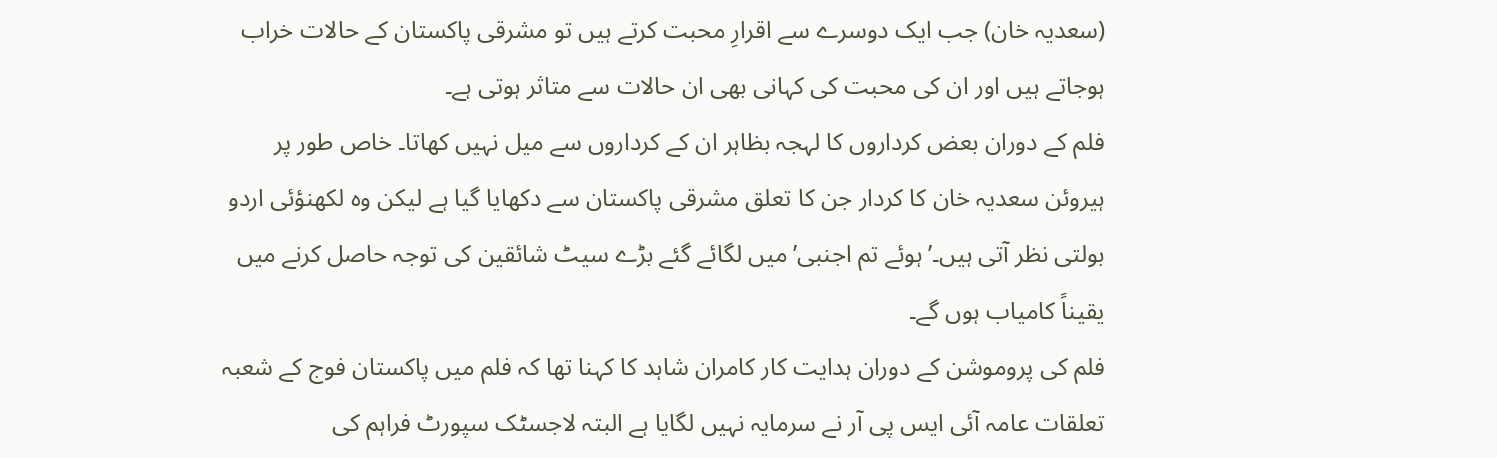(سعدیہ خان) جب ایک دوسرے سے اقرارِ محبت کرتے ہیں تو مشرقی پاکستان کے حالات خراب ہوجاتے ہیں اور ان کی محبت کی کہانی بھی ان حالات سے متاثر ہوتی ہے۔
فلم کے دوران بعض کرداروں کا لہجہ بظاہر ان کے کرداروں سے میل نہیں کھاتا۔ خاص طور پر ہیروئن سعدیہ خان کا کردار جن کا تعلق مشرقی پاکستان سے دکھایا گیا ہے لیکن وہ لکھنؤئی اردو بولتی نظر آتی ہیں۔’ہوئے تم اجنبی’ میں لگائے گئے بڑے سیٹ شائقین کی توجہ حاصل کرنے میں یقیناً کامیاب ہوں گے۔
فلم کی پروموشن کے دوران ہدایت کار کامران شاہد کا کہنا تھا کہ فلم میں پاکستان فوج کے شعبہ تعلقات عامہ آئی ایس پی آر نے سرمایہ نہیں لگایا ہے البتہ لاجسٹک سپورٹ فراہم کی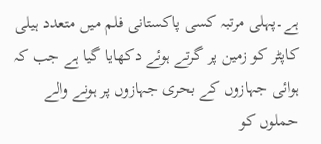ہے۔پہلی مرتبہ کسی پاکستانی فلم میں متعدد ہیلی کاپٹر کو زمین پر گرتے ہوئے دکھایا گیا ہے جب کہ ہوائی جہازوں کے بحری جہازوں پر ہونے والے حملوں کو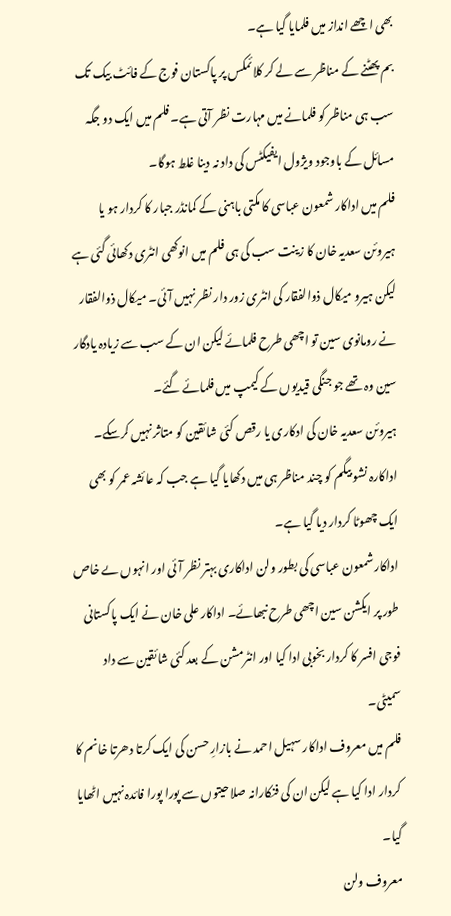بھی اچھے انداز میں فلمایا گیا ہے۔
بم پھٹنے کے مناظر سے لے کر کلائمکس پر پاکستان فوج کے فائٹ بیک تک سب ہی مناظر کو فلمانے میں مہارت نظر آتی ہے۔ فلم میں ایک دو جگہ مسائل کے باوجود ویژول ایفیکٹس کی داد نہ دینا غلط ہوگا۔
فلم میں اداکار شمعون عباسی کا مکتی باہنی کے کمانڈر جبار کا کردار ہو یا ہیروئن سعدیہ خان کا زینت سب کی ہی فلم میں انوکھی انٹری دکھائی گئی ہے لیکن ہیرو میکال ذوالفقار کی انٹری زور دار نظر نہیں آئی۔ میکال ذوالفقار نے رومانوی سین تو اچھی طرح فلمائے لیکن ان کے سب سے زیادہ یادگار سین وہ تھے جو جنگی قیدیوں کے کیمپ میں فلمائے گئے۔
ہیروئن سعدیہ خان کی ادکاری یا رقص کئی شائقین کو متاثر نہیں کرسکے۔ اداکارہ نشو بیگم کو چند مناظر ہی میں دکھایا گیا ہے جب کہ عائشہ عمر کو بھی ایک چھوٹا کردار دیا گیا ہے۔
اداکار شمعون عباسی کی بطور ولن اداکاری بہتر نظر آئی اور انہوں ںے خاص طور پر ایکشن سین اچھی طرح نبھائے۔ اداکار علی خان نے ایک پاکستانی فوجی افسر کا کردار بخوبی ادا کیا اور انٹرمشن کے بعد کئی شائقین سے داد سمیٹی۔
فلم میں معروف اداکار سہیل احمد نے بازارِ حسن کی ایک کرتا دھرتا خانم کا کردار ادا کیا ہے لیکن ان کی فنکارانہ صلاحیتوں سے پورا پورا فائدہ نہیں اٹھایا گیا۔
معروف ولن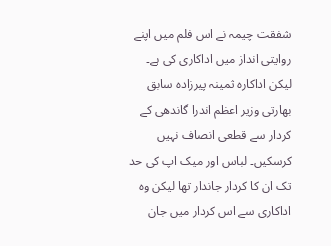شفقت چیمہ نے اس فلم میں اپنے روایتی انداز میں اداکاری کی ہے۔ لیکن اداکارہ ثمینہ پیرزادہ سابق بھارتی وزیر اعظم اندرا گاندھی کے کردار سے قطعی انصاف نہیں کرسکیں۔ لباس اور میک اپ کی حد تک ان کا کردار جاندار تھا لیکن وہ اداکاری سے اس کردار میں جان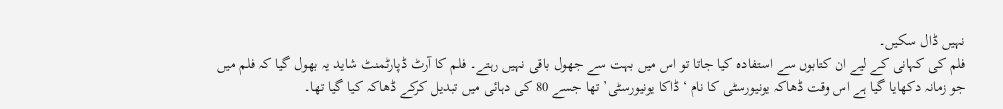نہیں ڈال سکیں۔
فلم کی کہانی کے لیے ان کتابوں سے استفادہ کیا جاتا تو اس میں بہت سے جھول باقی نہیں رہتے۔ فلم کا آرٹ ڈپارٹمنٹ شاید یہ بھول گیا کہ فلم میں جو زمانہ دکھایا گیا ہے اس وقت ڈھاکہ یونیورسٹی کا نام ‘ڈاکا یونیورسٹی’ تھا جسے 80 کی دہائی میں تبدیل کرکے ڈھاکہ کیا گیا تھا۔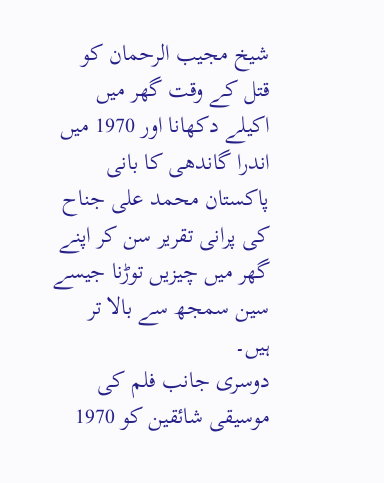شیخ مجیب الرحمان کو قتل کے وقت گھر میں اکیلے دکھانا اور 1970 میں اندرا گاندھی کا بانی پاکستان محمد علی جناح کی پرانی تقریر سن کر اپنے گھر میں چیزیں توڑنا جیسے سین سمجھ سے بالا تر ہیں۔
دوسری جانب فلم کی موسیقی شائقین کو 1970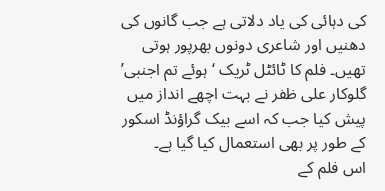کی دہائی کی یاد دلاتی ہے جب گانوں کی دھنیں اور شاعری دونوں بھرپور ہوتی تھیں۔ فلم کا ٹائٹل ٹریک ‘ہوئے تم اجنبی’ گلوکار علی ظفر نے بہت اچھے انداز میں پیش کیا جب کہ اسے بیک گراؤنڈ اسکور کے طور پر بھی استعمال کیا گیا ہے۔
اس فلم کے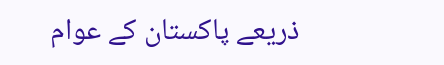ذریعے پاکستان کے عوام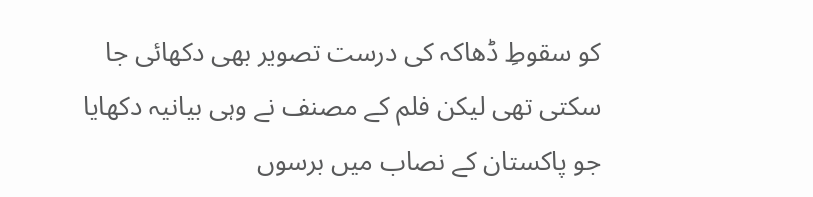کو سقوطِ ڈھاکہ کی درست تصویر بھی دکھائی جا سکتی تھی لیکن فلم کے مصنف نے وہی بیانیہ دکھایا جو پاکستان کے نصاب میں برسوں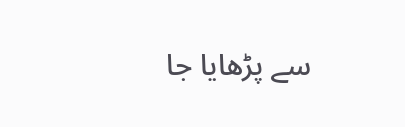سے پڑھایا جا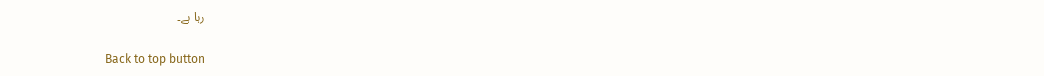رہا ہے۔

Back to top button